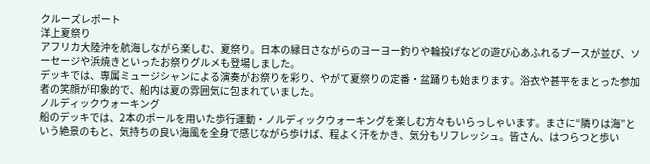クルーズレポート
洋上夏祭り
アフリカ大陸沖を航海しながら楽しむ、夏祭り。日本の縁日さながらのヨーヨー釣りや輪投げなどの遊び心あふれるブースが並び、ソーセージや浜焼きといったお祭りグルメも登場しました。
デッキでは、専属ミュージシャンによる演奏がお祭りを彩り、やがて夏祭りの定番・盆踊りも始まります。浴衣や甚平をまとった参加者の笑顔が印象的で、船内は夏の雰囲気に包まれていました。
ノルディックウォーキング
船のデッキでは、2本のポールを用いた歩行運動・ノルディックウォーキングを楽しむ方々もいらっしゃいます。まさに“隣りは海”という絶景のもと、気持ちの良い海風を全身で感じながら歩けば、程よく汗をかき、気分もリフレッシュ。皆さん、はつらつと歩い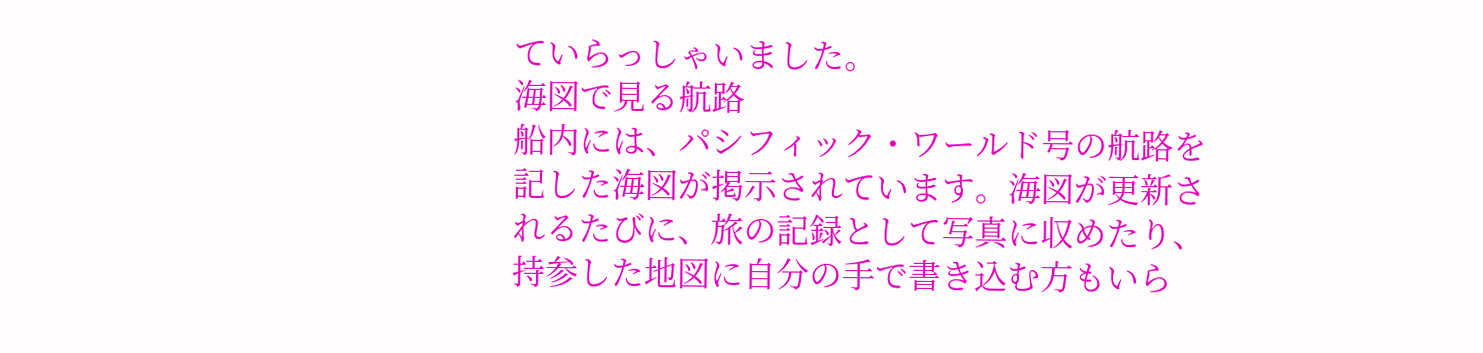ていらっしゃいました。
海図で見る航路
船内には、パシフィック・ワールド号の航路を記した海図が掲示されています。海図が更新されるたびに、旅の記録として写真に収めたり、持参した地図に自分の手で書き込む方もいら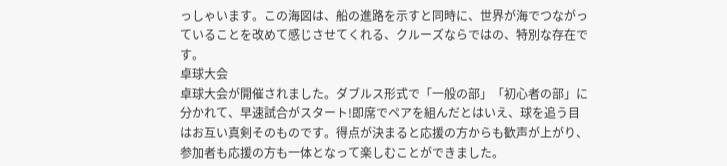っしゃいます。この海図は、船の進路を示すと同時に、世界が海でつながっていることを改めて感じさせてくれる、クルーズならではの、特別な存在です。
卓球大会
卓球大会が開催されました。ダブルス形式で「一般の部」「初心者の部」に分かれて、早速試合がスタート!即席でペアを組んだとはいえ、球を追う目はお互い真剣そのものです。得点が決まると応援の方からも歓声が上がり、参加者も応援の方も一体となって楽しむことができました。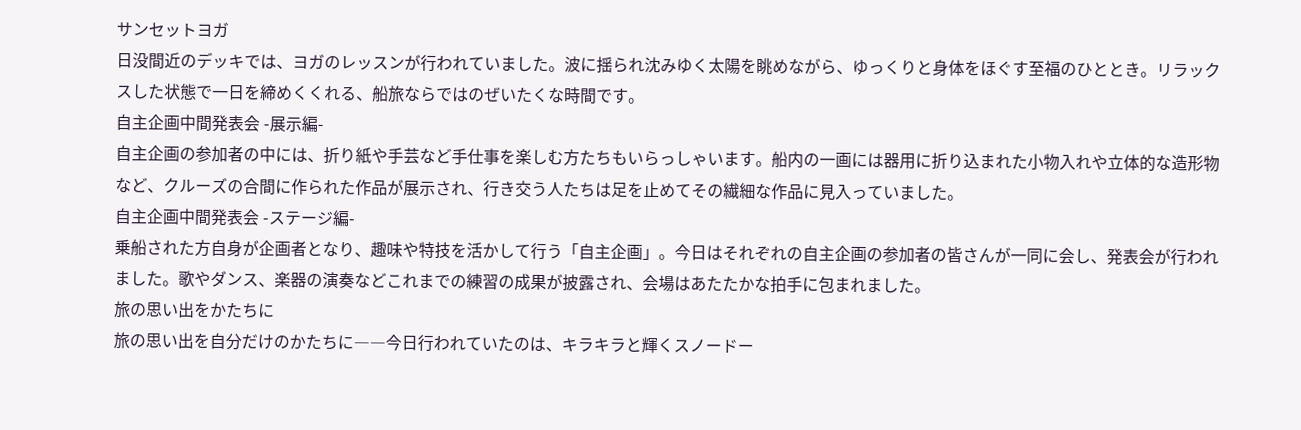サンセットヨガ
日没間近のデッキでは、ヨガのレッスンが行われていました。波に揺られ沈みゆく太陽を眺めながら、ゆっくりと身体をほぐす至福のひととき。リラックスした状態で一日を締めくくれる、船旅ならではのぜいたくな時間です。
自主企画中間発表会 -展示編-
自主企画の参加者の中には、折り紙や手芸など手仕事を楽しむ方たちもいらっしゃいます。船内の一画には器用に折り込まれた小物入れや立体的な造形物など、クルーズの合間に作られた作品が展示され、行き交う人たちは足を止めてその繊細な作品に見入っていました。
自主企画中間発表会 -ステージ編-
乗船された方自身が企画者となり、趣味や特技を活かして行う「自主企画」。今日はそれぞれの自主企画の参加者の皆さんが一同に会し、発表会が行われました。歌やダンス、楽器の演奏などこれまでの練習の成果が披露され、会場はあたたかな拍手に包まれました。
旅の思い出をかたちに
旅の思い出を自分だけのかたちに――今日行われていたのは、キラキラと輝くスノードー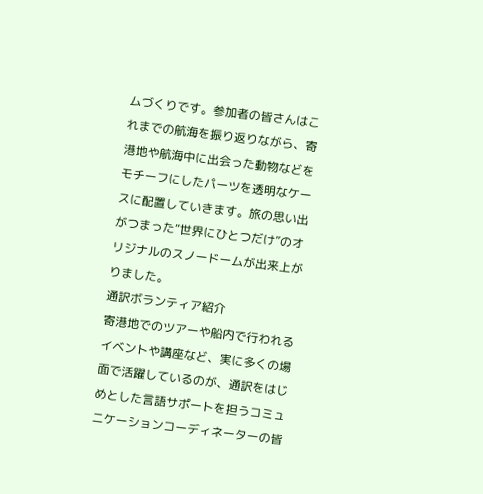ムづくりです。参加者の皆さんはこれまでの航海を振り返りながら、寄港地や航海中に出会った動物などをモチーフにしたパーツを透明なケースに配置していきます。旅の思い出がつまった“世界にひとつだけ”のオリジナルのスノードームが出来上がりました。
通訳ボランティア紹介
寄港地でのツアーや船内で行われるイベントや講座など、実に多くの場面で活躍しているのが、通訳をはじめとした言語サポートを担うコミュニケーションコーディネーターの皆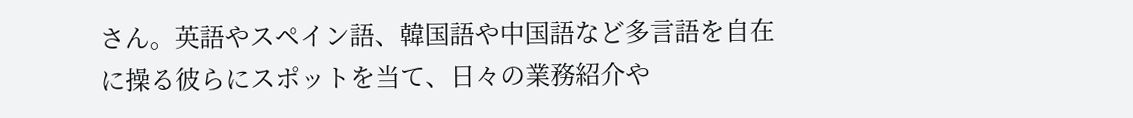さん。英語やスペイン語、韓国語や中国語など多言語を自在に操る彼らにスポットを当て、日々の業務紹介や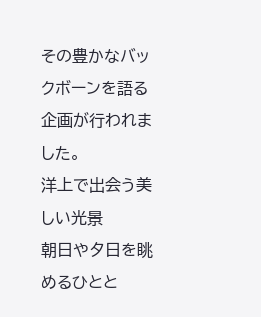その豊かなバックボーンを語る企画が行われました。
洋上で出会う美しい光景
朝日や夕日を眺めるひとと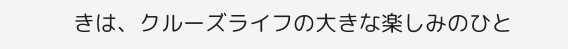きは、クルーズライフの大きな楽しみのひと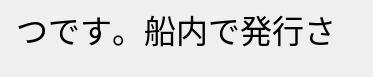つです。船内で発行さ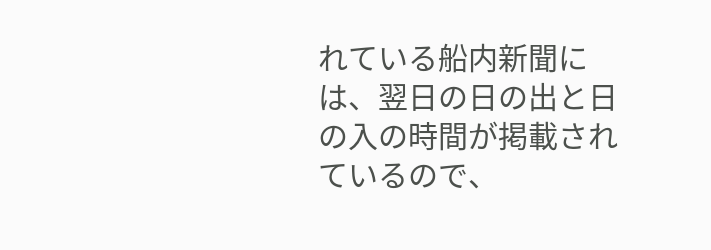れている船内新聞には、翌日の日の出と日の入の時間が掲載されているので、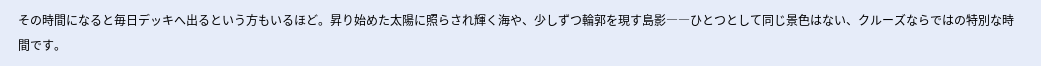その時間になると毎日デッキへ出るという方もいるほど。昇り始めた太陽に照らされ輝く海や、少しずつ輪郭を現す島影――ひとつとして同じ景色はない、クルーズならではの特別な時間です。